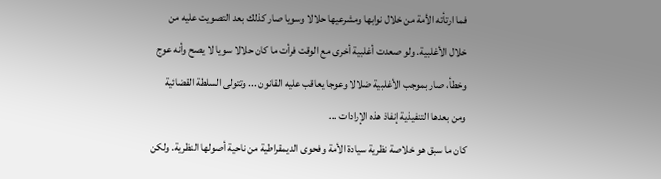فما ارتأته الأمة من خلال نوابها ومشرعيها حلالا وسويا صار كذلك بعد التصويت عليه من خلال الأغلبية. ولو صعدت أغلبية أخرى مع الوقت فرأت ما كان حلالا سويا لا يصح وأنه عوج وخطأ، صار بموجب الأغلبية ضلالا وعوجا يعاقب عليه القانون ... وتتولى السلطة القضائية ومن بعدها التنفيذية إنفاذ هذه الإرادات ...
كان ما سبق هو خلاصة نظرية سيادة الأمة وفحوى الديمقراطية من ناحية أصولها النظرية. ولكن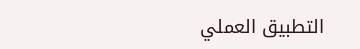التطبيق العملي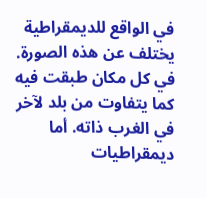في الواقع للديمقراطية يختلف عن هذه الصورة. في كل مكان طبقت فيه كما يتفاوت من بلد لآخر في الغرب ذاته. أما ديمقراطيات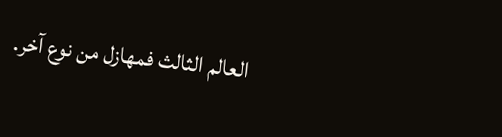العالم الثالث فمهازل من نوع آخر.